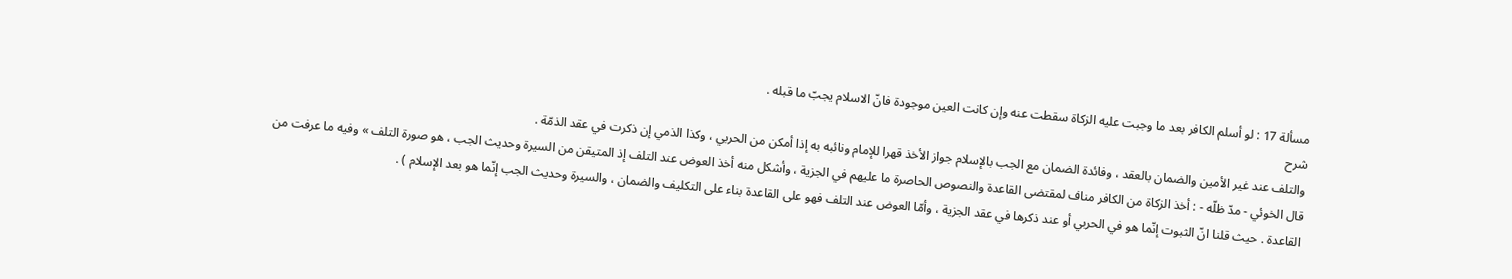مسألة 17 : لو أسلم الكافر بعد ما وجبت عليه الزكاة سقطت عنه وإن كانت العين موجودة فانّ الاسلام يجبّ ما قبله .
شرح
والتلف عند غير الأمين والضمان بالعقد ، وفائدة الضمان مع الجب بالإسلام جواز الأخذ قهرا للإمام ونائبه به إذا أمكن من الحربي ، وكذا الذمي إن ذكرت في عقد الذمّة .
قال الخوئي - مدّ ظلّه - : أخذ الزكاة من الكافر مناف لمقتضى القاعدة والنصوص الحاصرة ما عليهم في الجزية ، وأشكل منه أخذ العوض عند التلف إذ المتيقن من السيرة وحديث الجب ، هو صورة التلف » وفيه ما عرفت من القاعدة . حيث قلنا انّ الثبوت إنّما هو في الحربي أو عند ذكرها في عقد الجزية ، وأمّا العوض عند التلف فهو على القاعدة بناء على التكليف والضمان ، والسيرة وحديث الجب إنّما هو بعد الإسلام ) .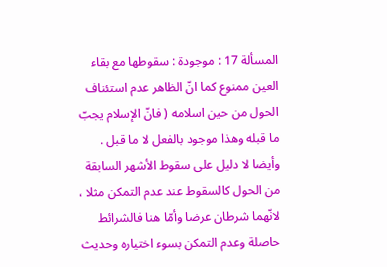المسألة 17 : موجودة : سقوطها مع بقاء العين ممنوع كما انّ الظاهر عدم استئناف الحول من حين اسلامه ( فانّ الإسلام يجبّ ما قبله وهذا موجود بالفعل لا ما قبل .
وأيضا لا دليل على سقوط الأشهر السابقة من الحول كالسقوط عند عدم التمكن مثلا ، لانّهما شرطان عرضا وأمّا هنا فالشرائط حاصلة وعدم التمكن بسوء اختياره وحديث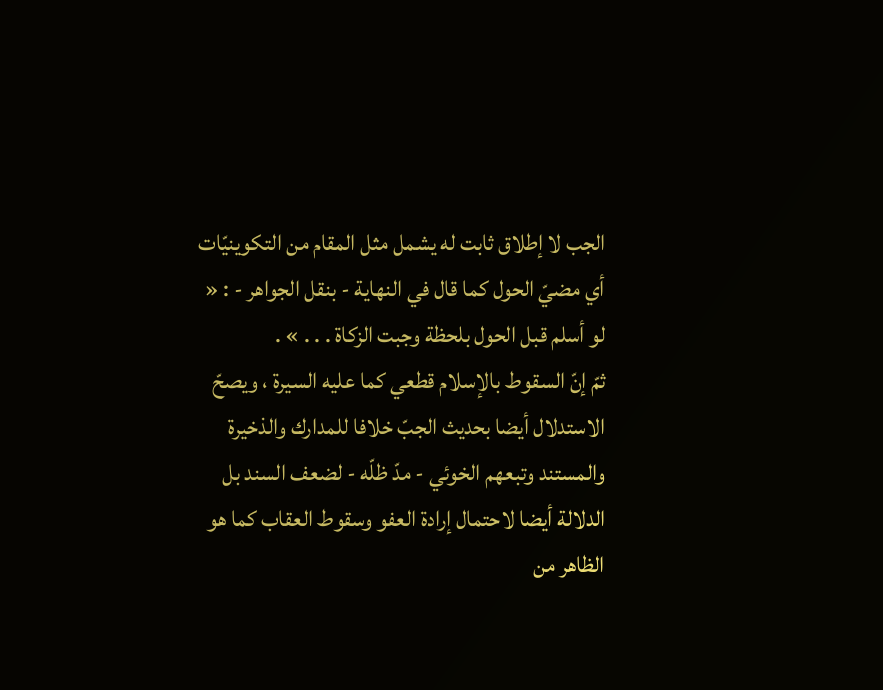الجب لا إطلاق ثابت له يشمل مثل المقام من التكوينيّات أي مضيّ الحول كما قال في النهاية - بنقل الجواهر - : « لو أسلم قبل الحول بلحظة وجبت الزكاة . . . » .
ثمّ إنّ السقوط بالإسلام قطعي كما عليه السيرة ، ويصحّ الاستدلال أيضا بحديث الجبّ خلافا للمدارك والذخيرة والمستند وتبعهم الخوئي - مدّ ظلّه - لضعف السند بل الدلالة أيضا لاحتمال إرادة العفو وسقوط العقاب كما هو الظاهر من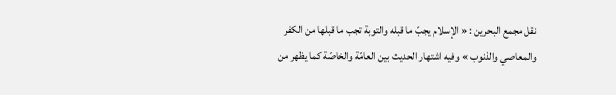نقل مجمع البحرين : « الإسلام يجبّ ما قبله والتوبة تجب ما قبلها من الكفر والمعاصي والذنوب » وفيه اشتهار الحديث بين العامّة والخاصّة كما يظهر من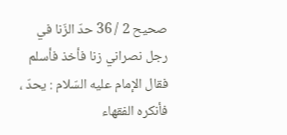صحيح 2 / 36 حدّ الزّنا في رجل نصراني زنا فأخذ فأسلم فقال الإمام عليه السّلام : يحدّ ، فأنكره الفقهاء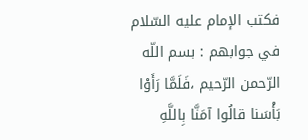فكتب الإمام عليه السّلام في جوابهم : بسم اللّه الرّحمن الرّحيم ،فَلَمَّا رَأَوْا بَأْسَنا قالُوا آمَنَّا بِاللَّهِ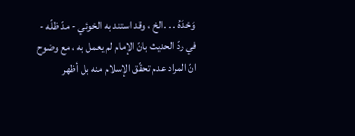وَحْدَهُ . . .الخ ، وقد استند به الخوئي - مدّ ظلّه - في ردّ الحديث بانّ الإمام لم يعمل به ، مع وضوح انّ المراد عدم تحقّق الإسلام منه بل أظهر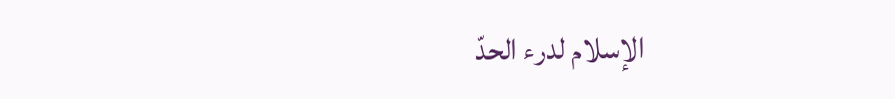الإسلام لدرء الحدّ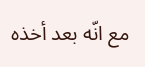مع انّه بعد أخذه